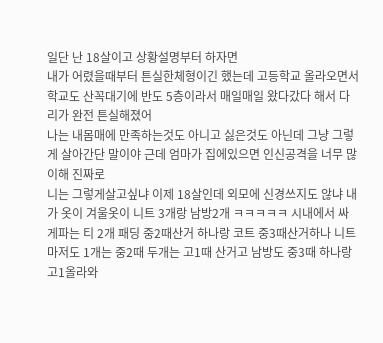일단 난 18살이고 상황설명부터 하자면
내가 어렸을때부터 튼실한체형이긴 했는데 고등학교 올라오면서 학교도 산꼭대기에 반도 5층이라서 매일매일 왔다갔다 해서 다리가 완전 튼실해졌어
나는 내몸매에 만족하는것도 아니고 싫은것도 아닌데 그냥 그렇게 살아간단 말이야 근데 엄마가 집에있으면 인신공격을 너무 많이해 진짜로
니는 그렇게살고싶냐 이제 18살인데 외모에 신경쓰지도 않냐 내가 옷이 겨울옷이 니트 3개랑 남방2개 ㅋㅋㅋㅋㅋ 시내에서 싸게파는 티 2개 패딩 중2때산거 하나랑 코트 중3때산거하나 니트마저도 1개는 중2때 두개는 고1때 산거고 남방도 중3때 하나랑 고1올라와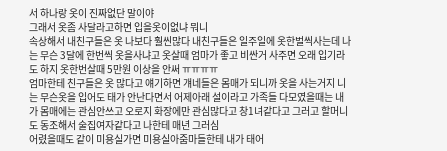서 하나랑 옷이 진짜없단 말이야
그래서 옷좀 사달라고하면 입을옷이없냐 뭐니
속상해서 내친구들은 옷 나보다 훨씬많다 내친구들은 일주일에 옷한벌씩사는데 나는 무슨 3달에 한번씩 옷을사냐고 옷살때 엄마가 좋고 비싼거 사주면 오래 입기라도 하지 옷한번살때 5만원 이상을 안써 ㅠㅠㅠㅠ
엄마한테 친구들은 옷 많다고 얘기하면 걔네들은 몸매가 되니까 옷을 사는거지 니는 무슨옷을 입어도 태가 안난다면서 어제아래 설이라고 가족들 다모였을때는 내가 몸매에는 관심안쓰고 오로지 화장에만 관심많다고 창1녀같다고 그러고 할머니도 동조해서 술집여자같다고 나한테 매년 그러심
어렸을때도 같이 미용실가면 미용실아줌마들한테 내가 태어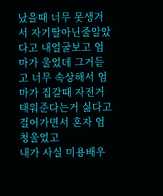났을때 너무 못생겨서 자기딸아닌줄알았다고 내얼굴보고 엄마가 울었데 그거듣고 너무 속상해서 엄마가 집갈때 자전거 태워준다는거 싫다고 걸어가면서 혼자 엄청울었고
내가 사실 미용배우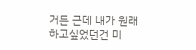거든 근데 내가 원래 하고싶었던건 미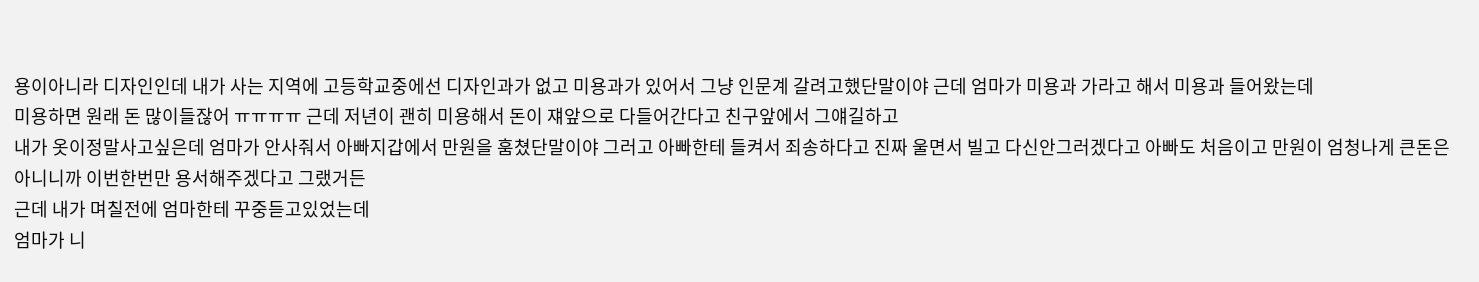용이아니라 디자인인데 내가 사는 지역에 고등학교중에선 디자인과가 없고 미용과가 있어서 그냥 인문계 갈려고했단말이야 근데 엄마가 미용과 가라고 해서 미용과 들어왔는데
미용하면 원래 돈 많이들잖어 ㅠㅠㅠㅠ 근데 저년이 괜히 미용해서 돈이 쟤앞으로 다들어간다고 친구앞에서 그얘길하고
내가 옷이정말사고싶은데 엄마가 안사줘서 아빠지갑에서 만원을 훔쳤단말이야 그러고 아빠한테 들켜서 죄송하다고 진짜 울면서 빌고 다신안그러겠다고 아빠도 처음이고 만원이 엄청나게 큰돈은 아니니까 이번한번만 용서해주겠다고 그랬거든
근데 내가 며칠전에 엄마한테 꾸중듣고있었는데
엄마가 니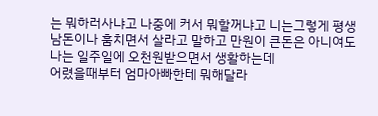는 뭐하러사냐고 나중에 커서 뭐할꺼냐고 니는그렇게 평생 남돈이나 훔치면서 살라고 말하고 만원이 큰돈은 아니여도 나는 일주일에 오천원받으면서 생활하는데
어렸을때부터 엄마아빠한테 뭐해달라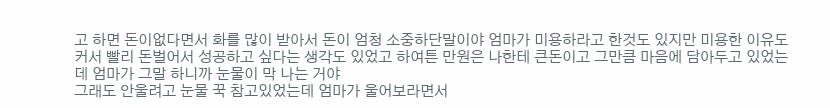고 하면 돈이없다면서 화를 많이 받아서 돈이 엄청 소중하단말이야 엄마가 미용하라고 한것도 있지만 미용한 이유도 커서 빨리 돈벌어서 성공하고 싶다는 생각도 있었고 하여튼 만원은 나한테 큰돈이고 그만큼 마음에 담아두고 있었는데 엄마가 그말 하니까 눈물이 막 나는 거야
그래도 안울려고 눈물 꾹 참고있었는데 엄마가 울어보라면서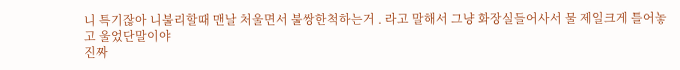니 특기잖아 니불리할때 맨날 처울면서 불쌍한척하는거 . 라고 말해서 그냥 화장실들어사서 물 제일크게 틀어놓고 울었단말이야
진짜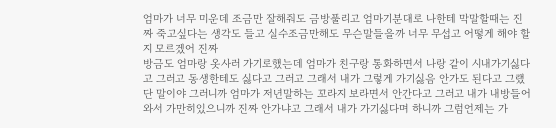엄마가 너무 미운데 조금만 잘해줘도 금방풀리고 엄마기분대로 나한테 막말할때는 진짜 죽고싶다는 생각도 들고 실수조금만해도 무슨말들을까 너무 무섭고 어떻게 해야 할지 모르겠어 진짜
방금도 엄마랑 옷사러 가기로했는데 엄마가 친구랑 통화하면서 나랑 같이 시내가기싫다고 그러고 동생한테도 싫다고 그러고 그래서 내가 그렇게 가기싫음 안가도 된다고 그랬단 말이야 그러니까 엄마가 저년말하는 꼬라지 보라면서 안간다고 그러고 내가 내방들어와서 가만히있으니까 진짜 안가냐고 그래서 내가 가기싫다며 하니까 그럼언제는 가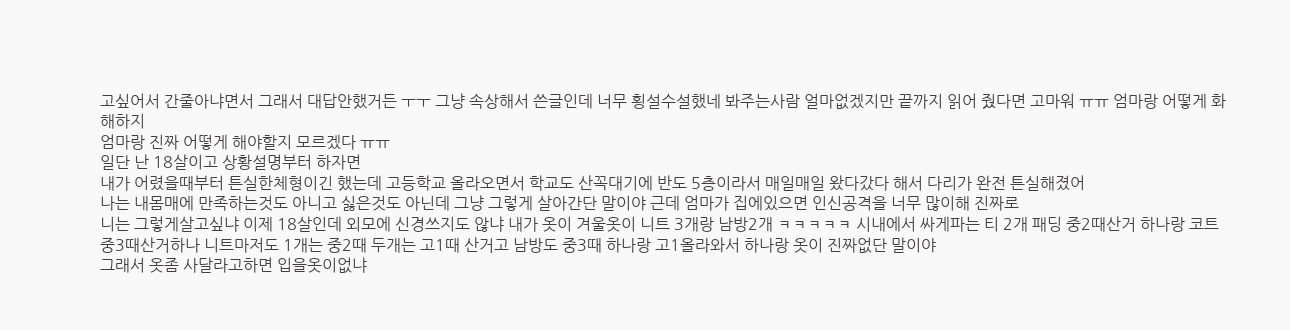고싶어서 간줄아냐면서 그래서 대답안했거든 ㅜㅜ 그냥 속상해서 쓴글인데 너무 횡설수설했네 봐주는사람 얼마없겠지만 끝까지 읽어 줬다면 고마워 ㅠㅠ 엄마랑 어떻게 화해하지
엄마랑 진짜 어떻게 해야할지 모르겠다 ㅠㅠ
일단 난 18살이고 상황설명부터 하자면
내가 어렸을때부터 튼실한체형이긴 했는데 고등학교 올라오면서 학교도 산꼭대기에 반도 5층이라서 매일매일 왔다갔다 해서 다리가 완전 튼실해졌어
나는 내몸매에 만족하는것도 아니고 싫은것도 아닌데 그냥 그렇게 살아간단 말이야 근데 엄마가 집에있으면 인신공격을 너무 많이해 진짜로
니는 그렇게살고싶냐 이제 18살인데 외모에 신경쓰지도 않냐 내가 옷이 겨울옷이 니트 3개랑 남방2개 ㅋㅋㅋㅋㅋ 시내에서 싸게파는 티 2개 패딩 중2때산거 하나랑 코트 중3때산거하나 니트마저도 1개는 중2때 두개는 고1때 산거고 남방도 중3때 하나랑 고1올라와서 하나랑 옷이 진짜없단 말이야
그래서 옷좀 사달라고하면 입을옷이없냐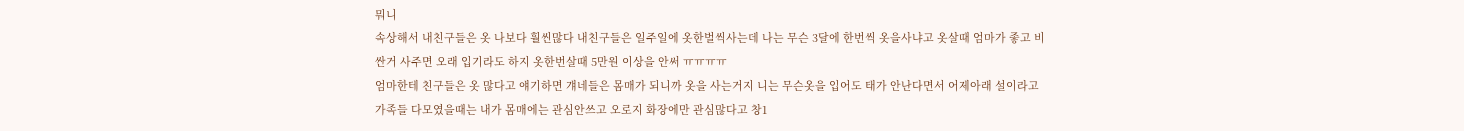뭐니
속상해서 내친구들은 옷 나보다 훨씬많다 내친구들은 일주일에 옷한벌씩사는데 나는 무슨 3달에 한번씩 옷을사냐고 옷살때 엄마가 좋고 비싼거 사주면 오래 입기라도 하지 옷한번살때 5만원 이상을 안써 ㅠㅠㅠㅠ
엄마한테 친구들은 옷 많다고 얘기하면 걔네들은 몸매가 되니까 옷을 사는거지 니는 무슨옷을 입어도 태가 안난다면서 어제아래 설이라고 가족들 다모였을때는 내가 몸매에는 관심안쓰고 오로지 화장에만 관심많다고 창1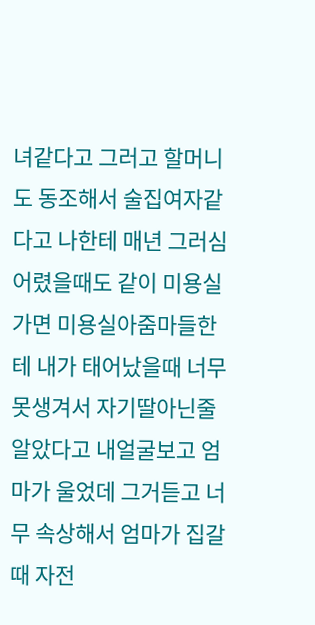녀같다고 그러고 할머니도 동조해서 술집여자같다고 나한테 매년 그러심
어렸을때도 같이 미용실가면 미용실아줌마들한테 내가 태어났을때 너무 못생겨서 자기딸아닌줄알았다고 내얼굴보고 엄마가 울었데 그거듣고 너무 속상해서 엄마가 집갈때 자전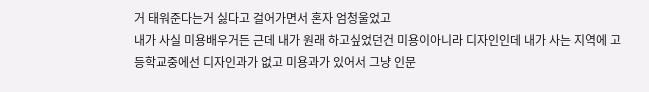거 태워준다는거 싫다고 걸어가면서 혼자 엄청울었고
내가 사실 미용배우거든 근데 내가 원래 하고싶었던건 미용이아니라 디자인인데 내가 사는 지역에 고등학교중에선 디자인과가 없고 미용과가 있어서 그냥 인문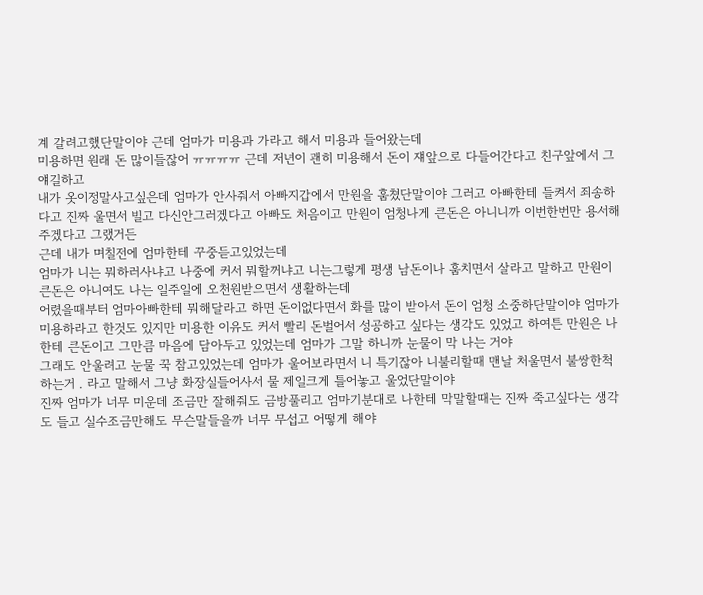계 갈려고했단말이야 근데 엄마가 미용과 가라고 해서 미용과 들어왔는데
미용하면 원래 돈 많이들잖어 ㅠㅠㅠㅠ 근데 저년이 괜히 미용해서 돈이 쟤앞으로 다들어간다고 친구앞에서 그얘길하고
내가 옷이정말사고싶은데 엄마가 안사줘서 아빠지갑에서 만원을 훔쳤단말이야 그러고 아빠한테 들켜서 죄송하다고 진짜 울면서 빌고 다신안그러겠다고 아빠도 처음이고 만원이 엄청나게 큰돈은 아니니까 이번한번만 용서해주겠다고 그랬거든
근데 내가 며칠전에 엄마한테 꾸중듣고있었는데
엄마가 니는 뭐하러사냐고 나중에 커서 뭐할꺼냐고 니는그렇게 평생 남돈이나 훔치면서 살라고 말하고 만원이 큰돈은 아니여도 나는 일주일에 오천원받으면서 생활하는데
어렸을때부터 엄마아빠한테 뭐해달라고 하면 돈이없다면서 화를 많이 받아서 돈이 엄청 소중하단말이야 엄마가 미용하라고 한것도 있지만 미용한 이유도 커서 빨리 돈벌어서 성공하고 싶다는 생각도 있었고 하여튼 만원은 나한테 큰돈이고 그만큼 마음에 담아두고 있었는데 엄마가 그말 하니까 눈물이 막 나는 거야
그래도 안울려고 눈물 꾹 참고있었는데 엄마가 울어보라면서 니 특기잖아 니불리할때 맨날 처울면서 불쌍한척하는거 . 라고 말해서 그냥 화장실들어사서 물 제일크게 틀어놓고 울었단말이야
진짜 엄마가 너무 미운데 조금만 잘해줘도 금방풀리고 엄마기분대로 나한테 막말할때는 진짜 죽고싶다는 생각도 들고 실수조금만해도 무슨말들을까 너무 무섭고 어떻게 해야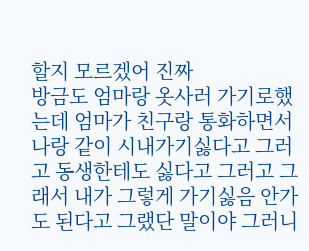할지 모르겠어 진짜
방금도 엄마랑 옷사러 가기로했는데 엄마가 친구랑 통화하면서 나랑 같이 시내가기싫다고 그러고 동생한테도 싫다고 그러고 그래서 내가 그렇게 가기싫음 안가도 된다고 그랬단 말이야 그러니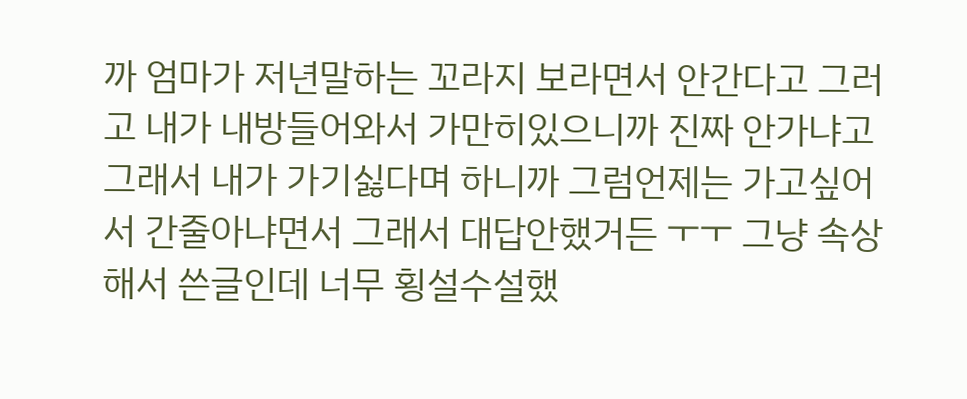까 엄마가 저년말하는 꼬라지 보라면서 안간다고 그러고 내가 내방들어와서 가만히있으니까 진짜 안가냐고 그래서 내가 가기싫다며 하니까 그럼언제는 가고싶어서 간줄아냐면서 그래서 대답안했거든 ㅜㅜ 그냥 속상해서 쓴글인데 너무 횡설수설했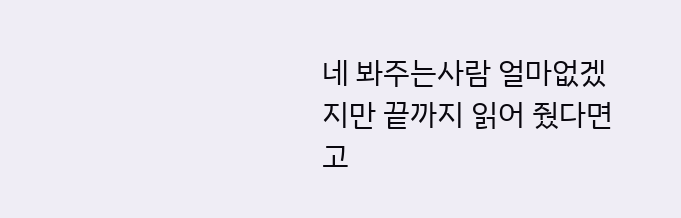네 봐주는사람 얼마없겠지만 끝까지 읽어 줬다면 고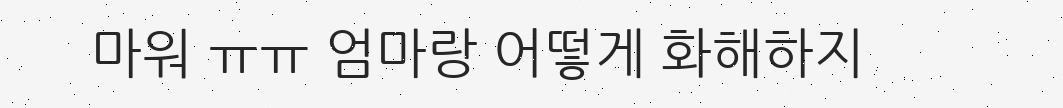마워 ㅠㅠ 엄마랑 어떻게 화해하지